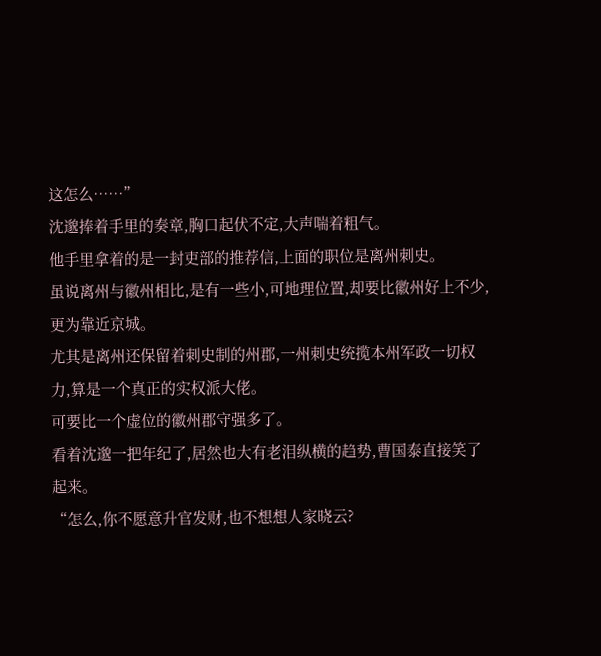这怎么……”
沈邈捧着手里的奏章,胸口起伏不定,大声喘着粗气。
他手里拿着的是一封吏部的推荐信,上面的职位是离州刺史。
虽说离州与徽州相比,是有一些小,可地理位置,却要比徽州好上不少,更为靠近京城。
尤其是离州还保留着刺史制的州郡,一州刺史统揽本州军政一切权力,算是一个真正的实权派大佬。
可要比一个虚位的徽州郡守强多了。
看着沈邈一把年纪了,居然也大有老泪纵横的趋势,曹国泰直接笑了起来。
“怎么,你不愿意升官发财,也不想想人家晓云?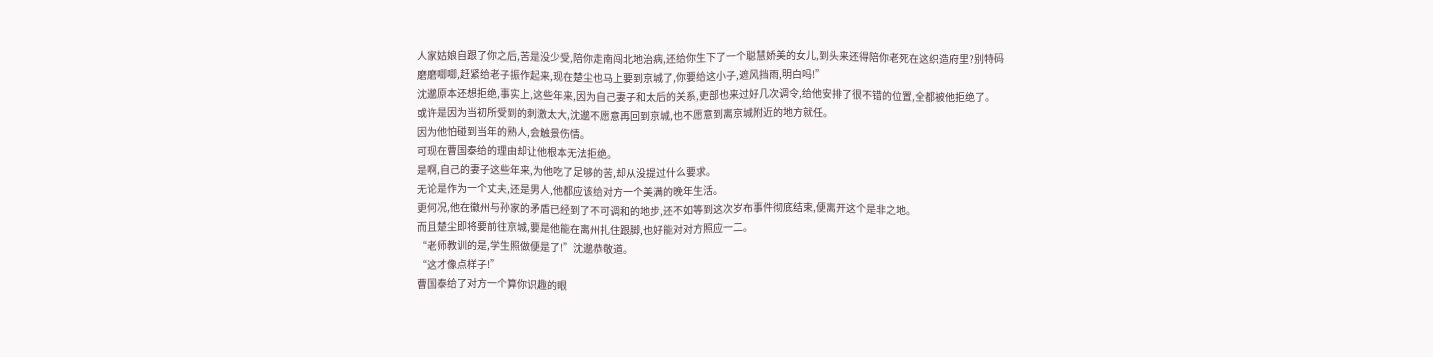人家姑娘自跟了你之后,苦是没少受,陪你走南闯北地治病,还给你生下了一个聪慧娇美的女儿,到头来还得陪你老死在这织造府里?别特码磨磨唧唧,赶紧给老子振作起来,现在楚尘也马上要到京城了,你要给这小子,遮风挡雨,明白吗!”
沈邈原本还想拒绝,事实上,这些年来,因为自己妻子和太后的关系,吏部也来过好几次调令,给他安排了很不错的位置,全都被他拒绝了。
或许是因为当初所受到的刺激太大,沈邈不愿意再回到京城,也不愿意到离京城附近的地方就任。
因为他怕碰到当年的熟人,会触景伤情。
可现在曹国泰给的理由却让他根本无法拒绝。
是啊,自己的妻子这些年来,为他吃了足够的苦,却从没提过什么要求。
无论是作为一个丈夫,还是男人,他都应该给对方一个美满的晚年生活。
更何况,他在徽州与孙家的矛盾已经到了不可调和的地步,还不如等到这次岁布事件彻底结束,便离开这个是非之地。
而且楚尘即将要前往京城,要是他能在离州扎住跟脚,也好能对对方照应一二。
“老师教训的是,学生照做便是了!”沈邈恭敬道。
“这才像点样子!”
曹国泰给了对方一个算你识趣的眼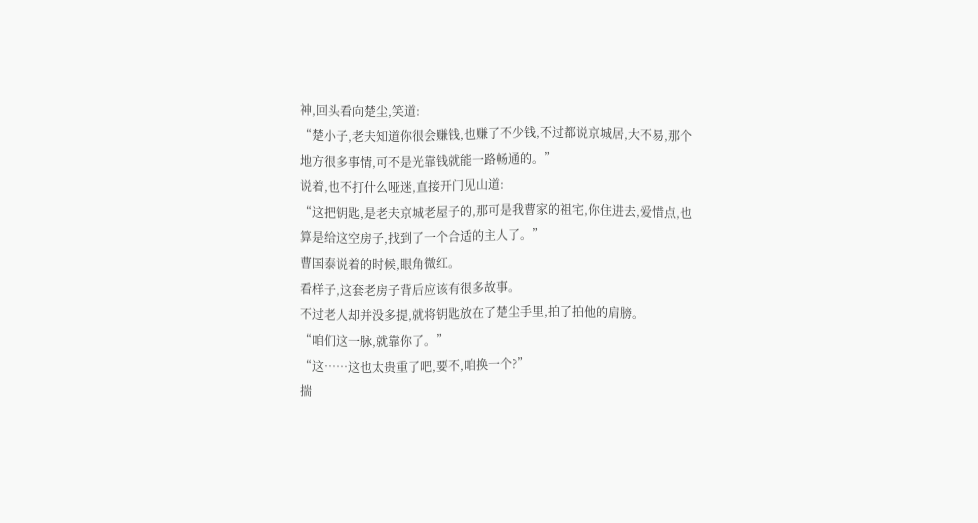神,回头看向楚尘,笑道:
“楚小子,老夫知道你很会赚钱,也赚了不少钱,不过都说京城居,大不易,那个地方很多事情,可不是光靠钱就能一路畅通的。”
说着,也不打什么哑迷,直接开门见山道:
“这把钥匙,是老夫京城老屋子的,那可是我曹家的祖宅,你住进去,爱惜点,也算是给这空房子,找到了一个合适的主人了。”
曹国泰说着的时候,眼角微红。
看样子,这套老房子背后应该有很多故事。
不过老人却并没多提,就将钥匙放在了楚尘手里,拍了拍他的肩膀。
“咱们这一脉,就靠你了。”
“这……这也太贵重了吧,要不,咱换一个?”
揣